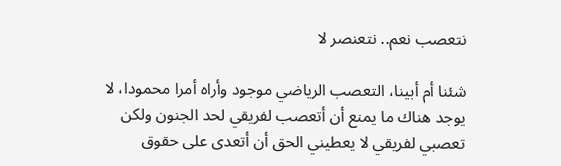نتعصب نعم.. نتعنصر لا

شئنا أم أبينا، التعصب الرياضي موجود وأراه أمرا محمودا، لا يوجد هناك ما يمنع أن أتعصب لفريقي لحد الجنون ولكن تعصبي لفريقي لا يعطيني الحق أن أتعدى على حقوق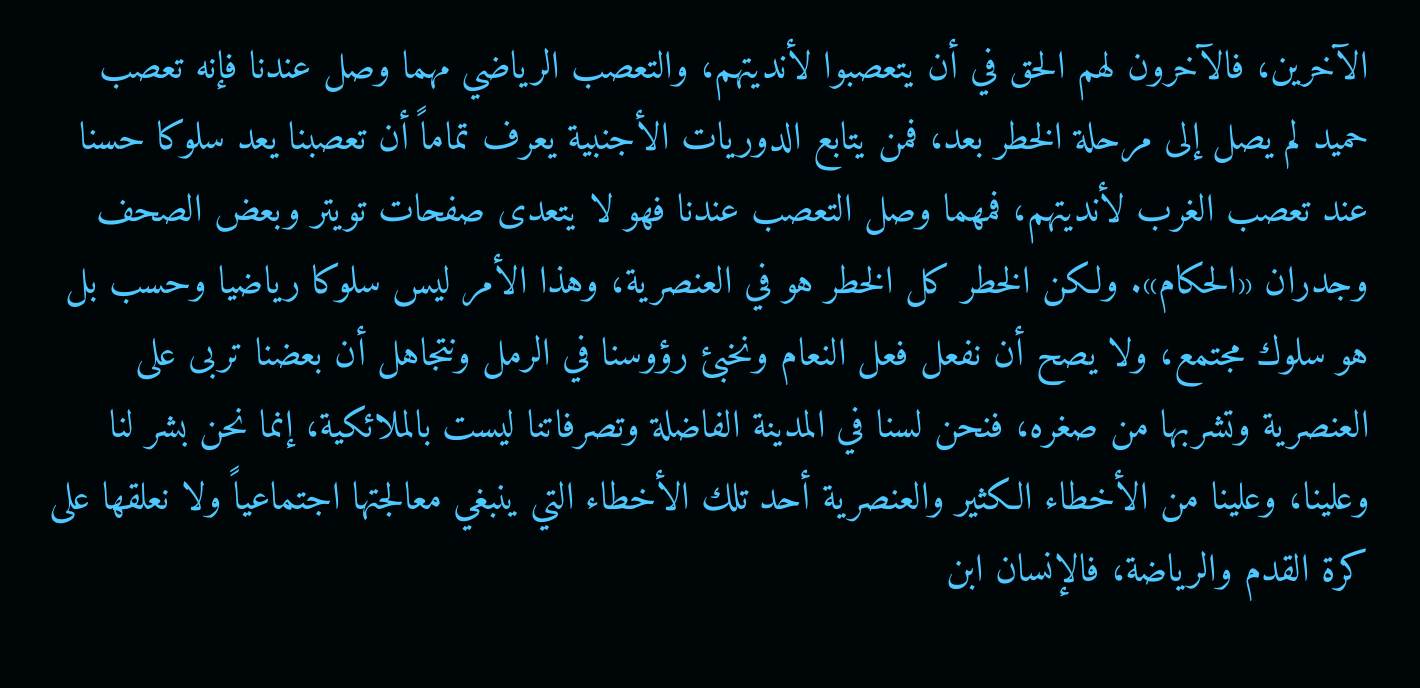الآخرين، فالآخرون لهم الحق في أن يتعصبوا لأنديتهم، والتعصب الرياضي مهما وصل عندنا فإنه تعصب حميد لم يصل إلى مرحلة الخطر بعد، فمن يتابع الدوريات الأجنبية يعرف تماماً أن تعصبنا يعد سلوكا حسنا عند تعصب الغرب لأنديتهم، فمهما وصل التعصب عندنا فهو لا يتعدى صفحات تويتر وبعض الصحف وجدران «الحكام». ولكن الخطر كل الخطر هو في العنصرية، وهذا الأمر ليس سلوكا رياضيا وحسب بل هو سلوك مجتمع، ولا يصح أن نفعل فعل النعام ونخبئ رؤوسنا في الرمل ونتجاهل أن بعضنا تربى على العنصرية وتشربها من صغره، فنحن لسنا في المدينة الفاضلة وتصرفاتنا ليست بالملائكية، إنما نحن بشر لنا وعلينا، وعلينا من الأخطاء الكثير والعنصرية أحد تلك الأخطاء التي ينبغي معالجتها اجتماعياً ولا نعلقها على كرة القدم والرياضة، فالإنسان ابن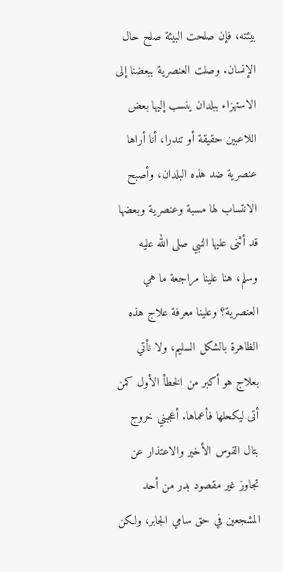بيئته، فإن صلحت البيئة صلح حال الإنسان. وصلت العنصرية ببعضنا إلى الاستهزاء ببلدان ينسب إليها بعض اللاعبين حقيقة أو تندرا، أنا أراها عنصرية ضد هذه البلدان، وأصبح الانتساب لها مسبة وعنصرية وبعضها قد أثنى عليها النبي صلى الله عليه وسلم، هنا علينا مراجعة ما هي العنصرية؟ وعلينا معرفة علاج هذه الظاهرة بالشكل السليم، ولا نأتي بعلاج هو أكبر من الخطأ الأول كمن أتى ليكحلها فأعماها. أعجبني خروج بتال القوس الأخير والاعتذار عن تجاوز غير مقصود بدر من أحد المشجعين في حق سامي الجابر، ولكن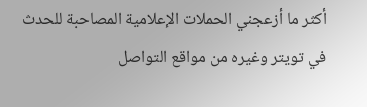أكثر ما أزعجني الحملات الإعلامية المصاحبة للحدث في تويتر وغيره من مواقع التواصل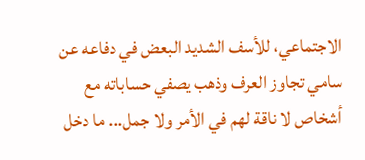الاجتماعي، للأسف الشديد البعض في دفاعه عن سامي تجاوز العرف وذهب يصفي حساباته مع أشخاص لا ناقة لهم في الأمر ولا جمل... ما دخل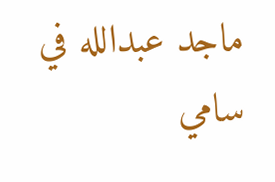ماجد عبدالله في سامي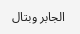الجابر وبتال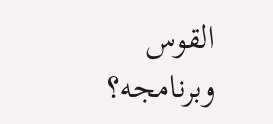القوس وبرنامجه؟